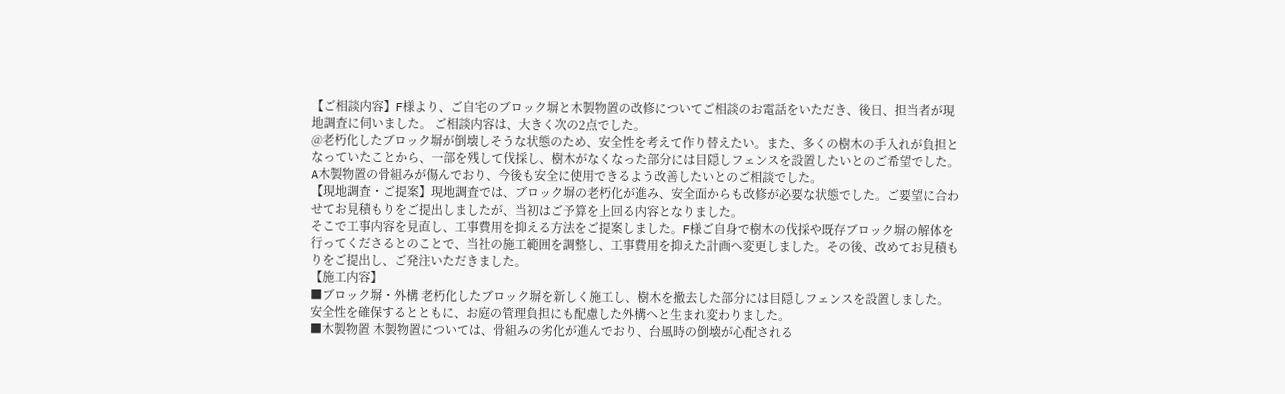【ご相談内容】F様より、ご自宅のブロック塀と木製物置の改修についてご相談のお電話をいただき、後日、担当者が現地調査に伺いました。 ご相談内容は、大きく次の2点でした。
@老朽化したブロック塀が倒壊しそうな状態のため、安全性を考えて作り替えたい。また、多くの樹木の手入れが負担となっていたことから、一部を残して伐採し、樹木がなくなった部分には目隠しフェンスを設置したいとのご希望でした。
A木製物置の骨組みが傷んでおり、今後も安全に使用できるよう改善したいとのご相談でした。
【現地調査・ご提案】現地調査では、ブロック塀の老朽化が進み、安全面からも改修が必要な状態でした。ご要望に合わせてお見積もりをご提出しましたが、当初はご予算を上回る内容となりました。
そこで工事内容を見直し、工事費用を抑える方法をご提案しました。F様ご自身で樹木の伐採や既存ブロック塀の解体を行ってくださるとのことで、当社の施工範囲を調整し、工事費用を抑えた計画へ変更しました。その後、改めてお見積もりをご提出し、ご発注いただきました。
【施工内容】
■ブロック塀・外構 老朽化したブロック塀を新しく施工し、樹木を撤去した部分には目隠しフェンスを設置しました。安全性を確保するとともに、お庭の管理負担にも配慮した外構へと生まれ変わりました。
■木製物置 木製物置については、骨組みの劣化が進んでおり、台風時の倒壊が心配される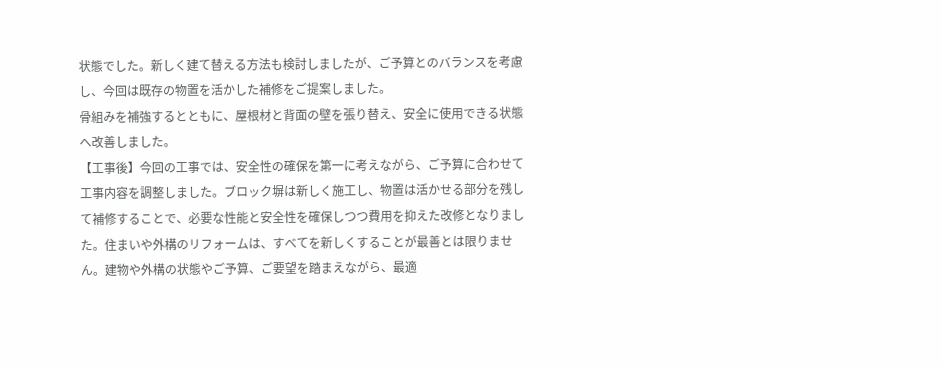状態でした。新しく建て替える方法も検討しましたが、ご予算とのバランスを考慮し、今回は既存の物置を活かした補修をご提案しました。
骨組みを補強するとともに、屋根材と背面の壁を張り替え、安全に使用できる状態へ改善しました。
【工事後】今回の工事では、安全性の確保を第一に考えながら、ご予算に合わせて工事内容を調整しました。ブロック塀は新しく施工し、物置は活かせる部分を残して補修することで、必要な性能と安全性を確保しつつ費用を抑えた改修となりました。住まいや外構のリフォームは、すべてを新しくすることが最善とは限りません。建物や外構の状態やご予算、ご要望を踏まえながら、最適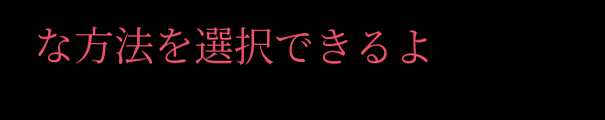な方法を選択できるよ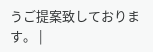うご提案致しております。 |